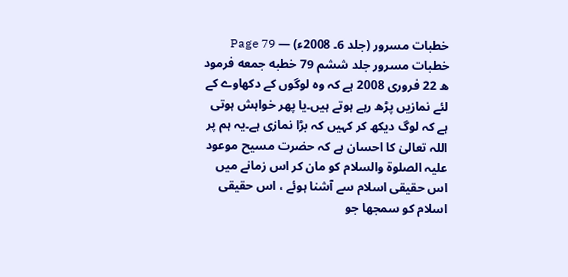خطبات مسرور (جلد 6۔ 2008ء) — Page 79
خطبات مسرور جلد ششم 79 خطبه جمعه فرمود ه 22 فروری 2008 ہے کہ وہ لوگوں کے دکھاوے کے لئے نمازیں پڑھ رہے ہوتے ہیں۔یا پھر خواہش ہوتی ہے کہ لوگ دیکھ کر کہیں کہ بڑا نمازی ہے۔یہ ہم پر اللہ تعالیٰ کا احسان ہے کہ حضرت مسیح موعود علیہ الصلوۃ والسلام کو مان کر اس زمانے میں اس حقیقی اسلام سے آشنا ہوئے ، اس حقیقی اسلام کو سمجھا جو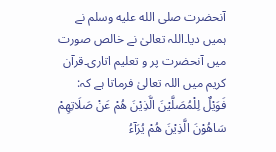آنحضرت صلى الله عليه وسلم نے ہمیں دیا۔اللہ تعالیٰ نے خالص صورت میں آنحضرت پر و تعلیم اتاری۔قرآن کریم میں اللہ تعالیٰ فرماتا ہے کہ: فَوَيْلٌ لِلْمُصَلَّيْنَ الَّذِيْنَ هُمْ عَنْ صَلَاتِهِمْ سَاهُوْنَ الَّذِيْنَ هُمْ يُرَآءُ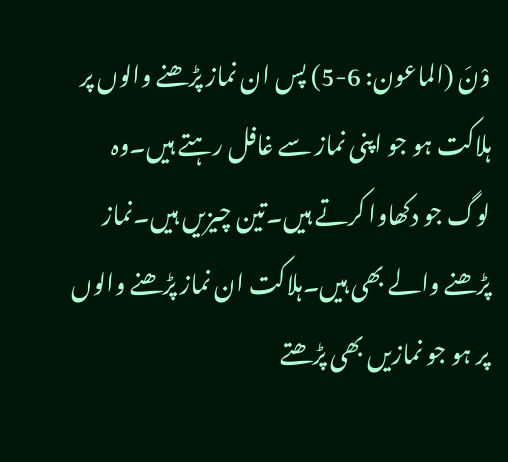وْنَ (الماعون: 6-5) پس ان نماز پڑھنے والوں پر ہلاکت ہو جو اپنی نماز سے غافل رہتے ہیں۔وہ لوگ جو دکھاوا کرتے ہیں۔تین چیزیں ہیں۔نماز پڑھنے والے بھی ہیں۔ہلاکت ان نماز پڑھنے والوں پر ہو جو نمازیں بھی پڑھتے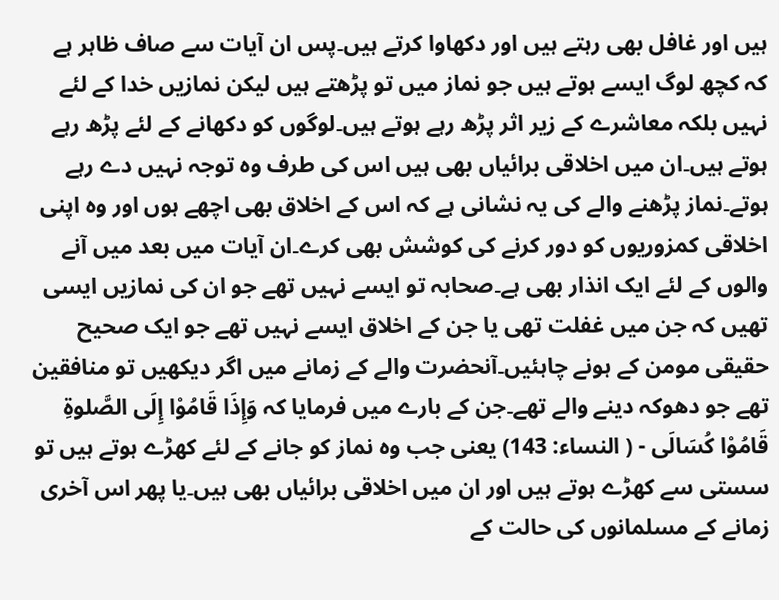ہیں اور غافل بھی رہتے ہیں اور دکھاوا کرتے ہیں۔پس ان آیات سے صاف ظاہر ہے کہ کچھ لوگ ایسے ہوتے ہیں جو نماز میں تو پڑھتے ہیں لیکن نمازیں خدا کے لئے نہیں بلکہ معاشرے کے زیر اثر پڑھ رہے ہوتے ہیں۔لوگوں کو دکھانے کے لئے پڑھ رہے ہوتے ہیں۔ان میں اخلاقی برائیاں بھی ہیں اس کی طرف وہ توجہ نہیں دے رہے ہوتے۔نماز پڑھنے والے کی یہ نشانی ہے کہ اس کے اخلاق بھی اچھے ہوں اور وہ اپنی اخلاقی کمزوریوں کو دور کرنے کی کوشش بھی کرے۔ان آیات میں بعد میں آنے والوں کے لئے ایک انذار بھی ہے۔صحابہ تو ایسے نہیں تھے جو ان کی نمازیں ایسی تھیں کہ جن میں غفلت تھی یا جن کے اخلاق ایسے نہیں تھے جو ایک صحیح حقیقی مومن کے ہونے چاہئیں۔آنحضرت والے کے زمانے میں اگر دیکھیں تو منافقین تھے جو دھوکہ دینے والے تھے۔جن کے بارے میں فرمایا کہ وَإِذَا قَامُوْا إِلَى الصَّلوةِ قَامُوْا كُسَالَى - ( النساء: 143) یعنی جب وہ نماز کو جانے کے لئے کھڑے ہوتے ہیں تو سستی سے کھڑے ہوتے ہیں اور ان میں اخلاقی برائیاں بھی ہیں۔یا پھر اس آخری زمانے کے مسلمانوں کی حالت کے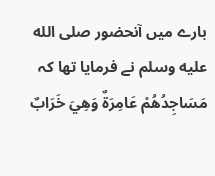بارے میں آنحضور صلى الله عليه وسلم نے فرمایا تھا کہ مَسَاجِدُهُمْ عَامِرَةٌ وَهِيَ خَرَابٌ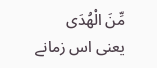مِّنَ الْهُدَی یعنی اس زمانے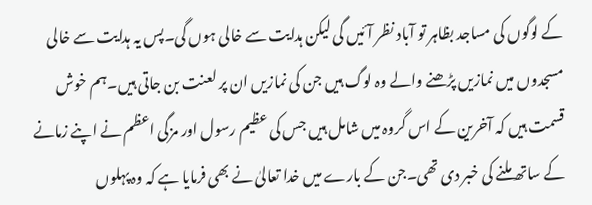کے لوگوں کی مساجد بظاہر تو آباد نظر آئیں گی لیکن ہدایت سے خالی ہوں گی۔پس یہ ہدایت سے خالی مسجدوں میں نمازیں پڑھنے والے وہ لوگ ہیں جن کی نمازیں ان پر لعنت بن جاتی ہیں۔ہم خوش قسمت ہیں کہ آخرین کے اس گروہ میں شامل ہیں جس کی عظیم رسول اور مزگی اعظم نے اپنے زمانے کے ساتھ ملنے کی خبر دی تھی۔جن کے بارے میں خدا تعالیٰ نے بھی فرمایا ہے کہ وہ پہلوں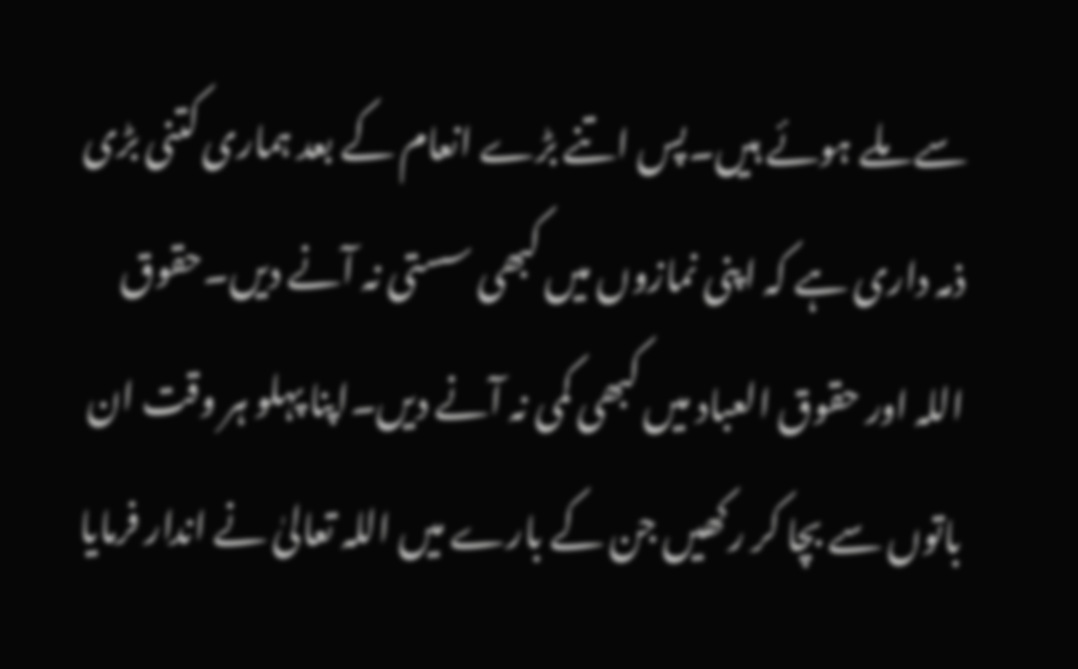سے ملے ہوئے ہیں۔پس اتنے بڑے انعام کے بعد ہماری کتنی بڑی ذمہ داری ہے کہ اپنی نمازوں میں کبھی سستی نہ آنے دیں۔حقوق اللہ اور حقوق العباد میں کبھی کمی نہ آنے دیں۔اپنا پہلو ہر وقت ان باتوں سے بچا کر رکھیں جن کے بارے میں اللہ تعالیٰ نے اندار فرمایا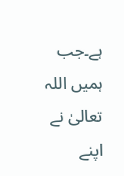ہے۔جب ہمیں اللہ تعالیٰ نے اپنے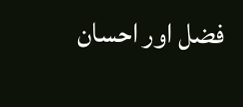فضل اور احسان